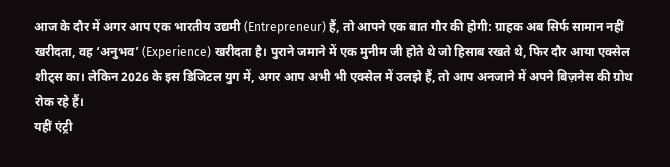आज के दौर में अगर आप एक भारतीय उद्यमी (Entrepreneur) हैं, तो आपने एक बात गौर की होगी: ग्राहक अब सिर्फ सामान नहीं खरीदता, वह ‘अनुभव’ (Experience) खरीदता है। पुराने जमाने में एक मुनीम जी होते थे जो हिसाब रखते थे, फिर दौर आया एक्सेल शीट्स का। लेकिन 2026 के इस डिजिटल युग में, अगर आप अभी भी एक्सेल में उलझे हैं, तो आप अनजाने में अपने बिज़नेस की ग्रोथ रोक रहे हैं।
यहीं एंट्री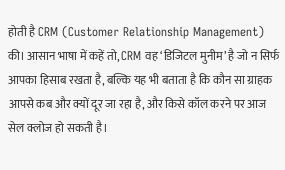होती है CRM (Customer Relationship Management) की। आसान भाषा में कहें तो, CRM वह ‘डिजिटल मुनीम’ है जो न सिर्फ आपका हिसाब रखता है, बल्कि यह भी बताता है कि कौन सा ग्राहक आपसे कब और क्यों दूर जा रहा है, और किसे कॉल करने पर आज सेल क्लोज हो सकती है।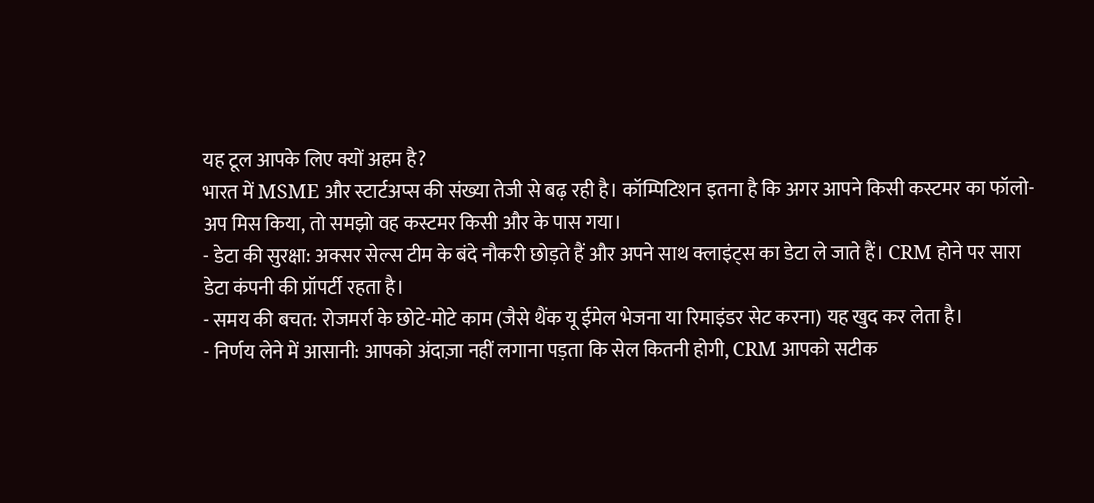यह टूल आपके लिए क्यों अहम है?
भारत में MSME और स्टार्टअप्स की संख्या तेजी से बढ़ रही है। कॉम्पिटिशन इतना है कि अगर आपने किसी कस्टमर का फॉलो-अप मिस किया, तो समझो वह कस्टमर किसी और के पास गया।
- डेटा की सुरक्षा: अक्सर सेल्स टीम के बंदे नौकरी छोड़ते हैं और अपने साथ क्लाइंट्स का डेटा ले जाते हैं। CRM होने पर सारा डेटा कंपनी की प्रॉपर्टी रहता है।
- समय की बचत: रोजमर्रा के छोटे-मोटे काम (जैसे थैंक यू ईमेल भेजना या रिमाइंडर सेट करना) यह खुद कर लेता है।
- निर्णय लेने में आसानी: आपको अंदाज़ा नहीं लगाना पड़ता कि सेल कितनी होगी, CRM आपको सटीक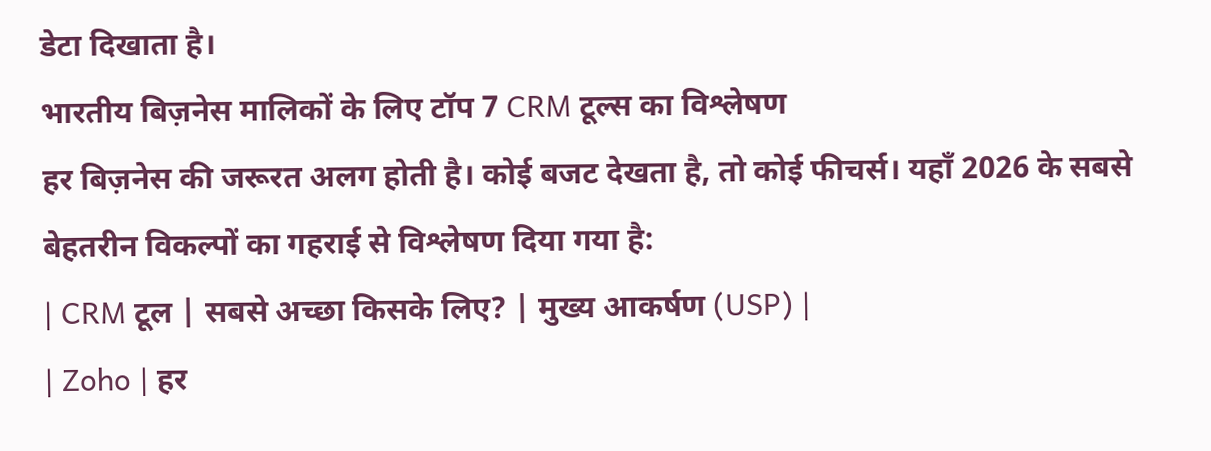डेटा दिखाता है।
भारतीय बिज़नेस मालिकों के लिए टॉप 7 CRM टूल्स का विश्लेषण
हर बिज़नेस की जरूरत अलग होती है। कोई बजट देखता है, तो कोई फीचर्स। यहाँ 2026 के सबसे बेहतरीन विकल्पों का गहराई से विश्लेषण दिया गया है:
| CRM टूल | सबसे अच्छा किसके लिए? | मुख्य आकर्षण (USP) |
| Zoho | हर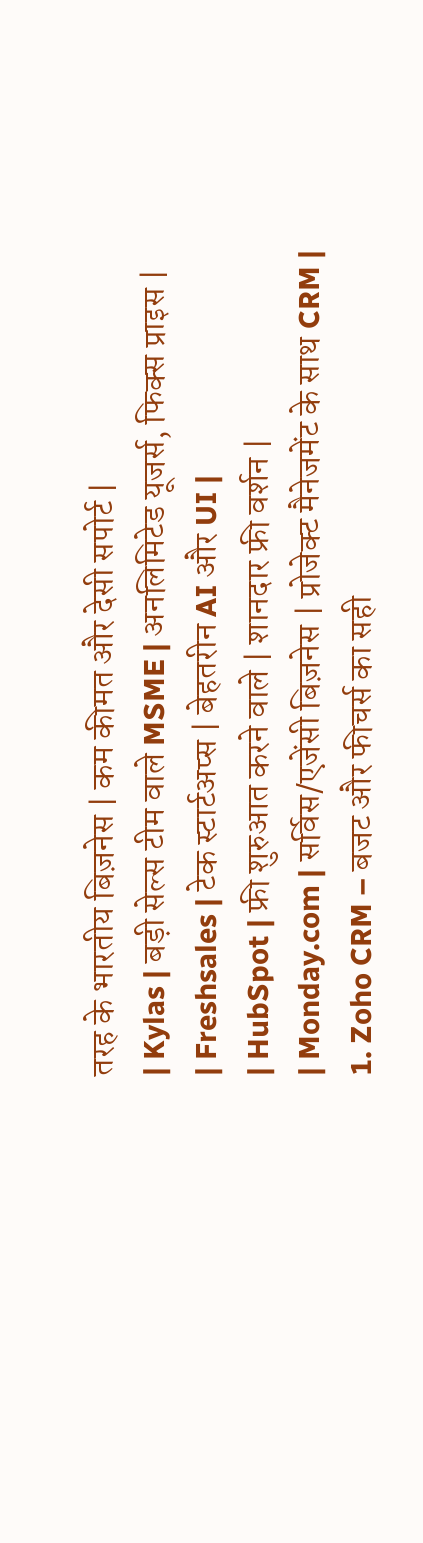तरह के भारतीय बिज़नेस | कम कीमत और देसी सपोर्ट |
| Kylas | बड़ी सेल्स टीम वाले MSME | अनलिमिटेड यूजर्स, फिक्स प्राइस |
| Freshsales | टेक स्टार्टअप्स | बेहतरीन AI और UI |
| HubSpot | फ्री शुरुआत करने वाले | शानदार फ्री वर्शन |
| Monday.com | सर्विस/एजेंसी बिज़नेस | प्रोजेक्ट मैनेजमेंट के साथ CRM |
1. Zoho CRM – बजट और फीचर्स का सही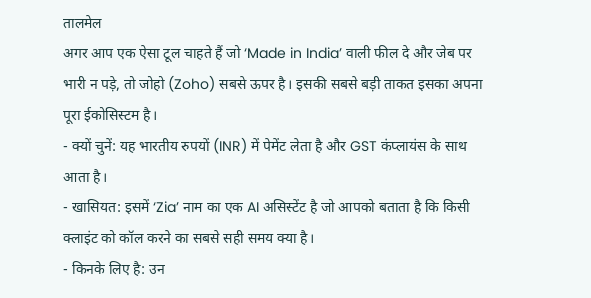तालमेल
अगर आप एक ऐसा टूल चाहते हैं जो ‘Made in India’ वाली फील दे और जेब पर भारी न पड़े, तो जोहो (Zoho) सबसे ऊपर है। इसकी सबसे बड़ी ताकत इसका अपना पूरा ईकोसिस्टम है।
- क्यों चुनें: यह भारतीय रुपयों (INR) में पेमेंट लेता है और GST कंप्लायंस के साथ आता है।
- खासियत: इसमें ‘Zia’ नाम का एक AI असिस्टेंट है जो आपको बताता है कि किसी क्लाइंट को कॉल करने का सबसे सही समय क्या है।
- किनके लिए है: उन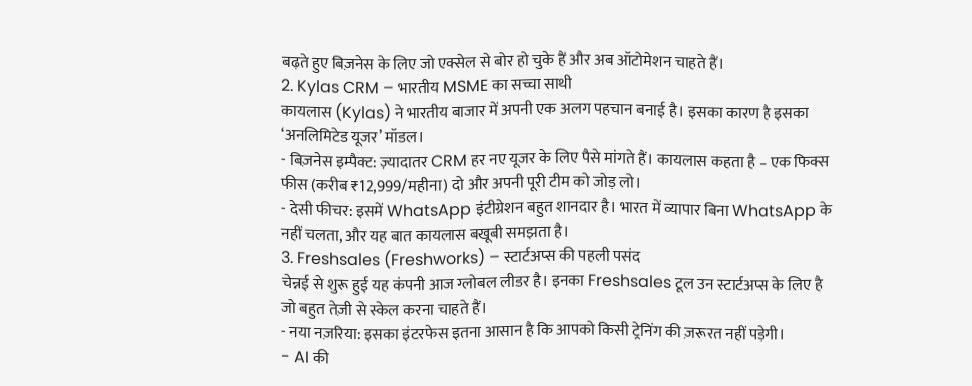बढ़ते हुए बिज़नेस के लिए जो एक्सेल से बोर हो चुके हैं और अब ऑटोमेशन चाहते हैं।
2. Kylas CRM – भारतीय MSME का सच्चा साथी
कायलास (Kylas) ने भारतीय बाजार में अपनी एक अलग पहचान बनाई है। इसका कारण है इसका ‘अनलिमिटेड यूजर’ मॉडल।
- बिज़नेस इम्पैक्ट: ज़्यादातर CRM हर नए यूजर के लिए पैसे मांगते हैं। कायलास कहता है – एक फिक्स फीस (करीब ₹12,999/महीना) दो और अपनी पूरी टीम को जोड़ लो।
- देसी फीचर: इसमें WhatsApp इंटीग्रेशन बहुत शानदार है। भारत में व्यापार बिना WhatsApp के नहीं चलता, और यह बात कायलास बखूबी समझता है।
3. Freshsales (Freshworks) – स्टार्टअप्स की पहली पसंद
चेन्नई से शुरू हुई यह कंपनी आज ग्लोबल लीडर है। इनका Freshsales टूल उन स्टार्टअप्स के लिए है जो बहुत तेज़ी से स्केल करना चाहते हैं।
- नया नज़रिया: इसका इंटरफेस इतना आसान है कि आपको किसी ट्रेनिंग की ज़रूरत नहीं पड़ेगी।
- AI की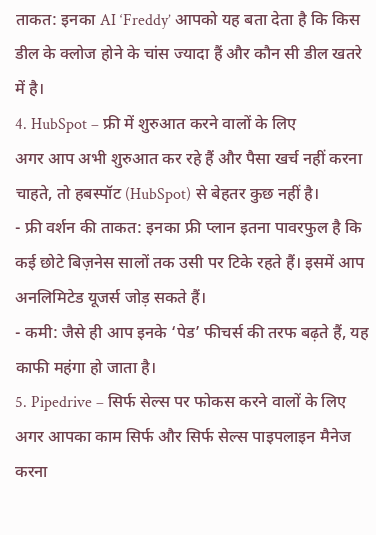ताकत: इनका AI ‘Freddy’ आपको यह बता देता है कि किस डील के क्लोज होने के चांस ज्यादा हैं और कौन सी डील खतरे में है।
4. HubSpot – फ्री में शुरुआत करने वालों के लिए
अगर आप अभी शुरुआत कर रहे हैं और पैसा खर्च नहीं करना चाहते, तो हबस्पॉट (HubSpot) से बेहतर कुछ नहीं है।
- फ्री वर्शन की ताकत: इनका फ्री प्लान इतना पावरफुल है कि कई छोटे बिज़नेस सालों तक उसी पर टिके रहते हैं। इसमें आप अनलिमिटेड यूजर्स जोड़ सकते हैं।
- कमी: जैसे ही आप इनके ‘पेड’ फीचर्स की तरफ बढ़ते हैं, यह काफी महंगा हो जाता है।
5. Pipedrive – सिर्फ सेल्स पर फोकस करने वालों के लिए
अगर आपका काम सिर्फ और सिर्फ सेल्स पाइपलाइन मैनेज करना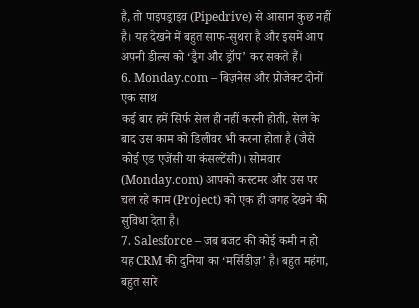है, तो पाइपड्राइव (Pipedrive) से आसान कुछ नहीं है। यह देखने में बहुत साफ-सुथरा है और इसमें आप अपनी डील्स को ‘ड्रैग और ड्रॉप’ कर सकते हैं।
6. Monday.com – बिज़नेस और प्रोजेक्ट दोनों एक साथ
कई बार हमें सिर्फ सेल ही नहीं करनी होती, सेल के बाद उस काम को डिलीवर भी करना होता है (जैसे कोई एड एजेंसी या कंसल्टेंसी)। सोमवार (Monday.com) आपको कस्टमर और उस पर चल रहे काम (Project) को एक ही जगह देखने की सुविधा देता है।
7. Salesforce – जब बजट की कोई कमी न हो
यह CRM की दुनिया का ‘मर्सिडीज़’ है। बहुत महंगा, बहुत सारे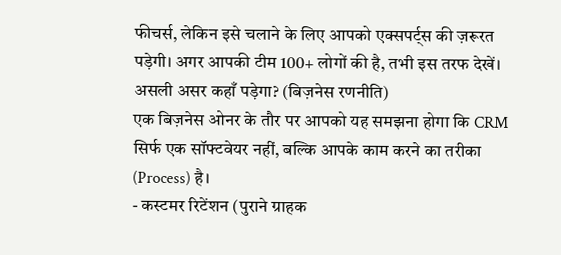फीचर्स, लेकिन इसे चलाने के लिए आपको एक्सपर्ट्स की ज़रूरत पड़ेगी। अगर आपकी टीम 100+ लोगों की है, तभी इस तरफ देखें।
असली असर कहाँ पड़ेगा? (बिज़नेस रणनीति)
एक बिज़नेस ओनर के तौर पर आपको यह समझना होगा कि CRM सिर्फ एक सॉफ्टवेयर नहीं, बल्कि आपके काम करने का तरीका (Process) है।
- कस्टमर रिटेंशन (पुराने ग्राहक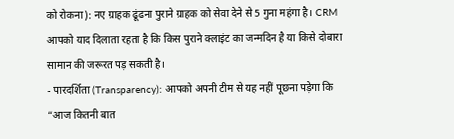को रोकना): नए ग्राहक ढूंढना पुराने ग्राहक को सेवा देने से 5 गुना महंगा है। CRM आपको याद दिलाता रहता है कि किस पुराने क्लाइंट का जन्मदिन है या किसे दोबारा सामान की जरूरत पड़ सकती है।
- पारदर्शिता (Transparency): आपको अपनी टीम से यह नहीं पूछना पड़ेगा कि “आज कितनी बात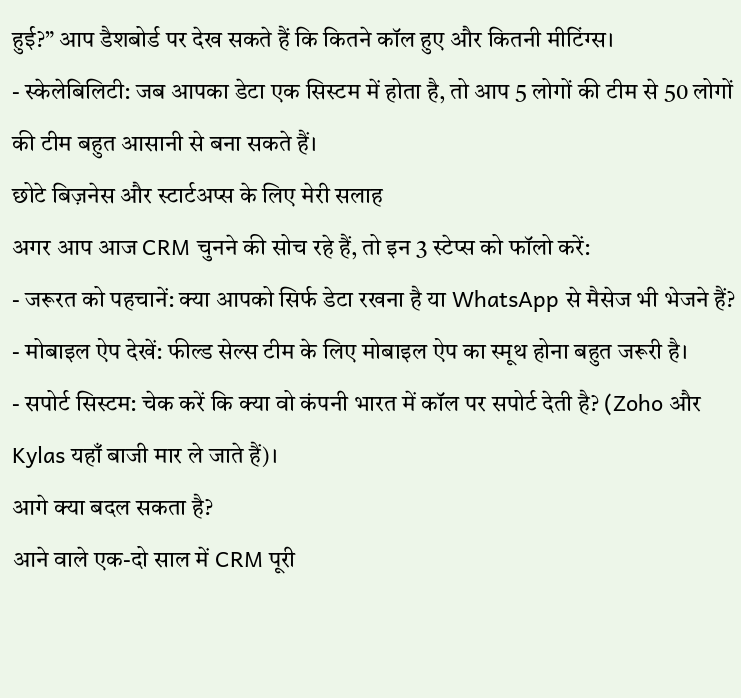हुई?” आप डैशबोर्ड पर देख सकते हैं कि कितने कॉल हुए और कितनी मीटिंग्स।
- स्केलेबिलिटी: जब आपका डेटा एक सिस्टम में होता है, तो आप 5 लोगों की टीम से 50 लोगों की टीम बहुत आसानी से बना सकते हैं।
छोटे बिज़नेस और स्टार्टअप्स के लिए मेरी सलाह
अगर आप आज CRM चुनने की सोच रहे हैं, तो इन 3 स्टेप्स को फॉलो करें:
- जरूरत को पहचानें: क्या आपको सिर्फ डेटा रखना है या WhatsApp से मैसेज भी भेजने हैं?
- मोबाइल ऐप देखें: फील्ड सेल्स टीम के लिए मोबाइल ऐप का स्मूथ होना बहुत जरूरी है।
- सपोर्ट सिस्टम: चेक करें कि क्या वो कंपनी भारत में कॉल पर सपोर्ट देती है? (Zoho और Kylas यहाँ बाजी मार ले जाते हैं)।
आगे क्या बदल सकता है?
आने वाले एक-दो साल में CRM पूरी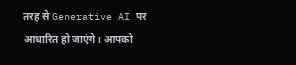तरह से Generative AI पर आधारित हो जाएंगे। आपको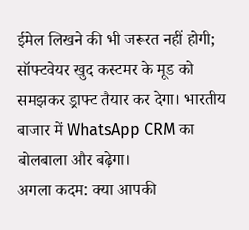ईमेल लिखने की भी जरूरत नहीं होगी; सॉफ्टवेयर खुद कस्टमर के मूड को समझकर ड्राफ्ट तैयार कर देगा। भारतीय बाजार में WhatsApp CRM का बोलबाला और बढ़ेगा।
अगला कदम: क्या आपकी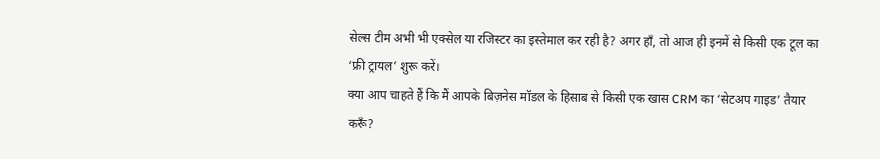सेल्स टीम अभी भी एक्सेल या रजिस्टर का इस्तेमाल कर रही है? अगर हाँ, तो आज ही इनमें से किसी एक टूल का ‘फ्री ट्रायल’ शुरू करें।
क्या आप चाहते हैं कि मैं आपके बिज़नेस मॉडल के हिसाब से किसी एक खास CRM का ‘सेटअप गाइड’ तैयार करूँ?